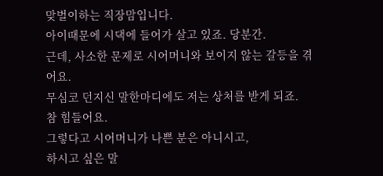맞벌이하는 직장맘입니다.
아이때문에 시댁에 들어가 살고 있죠. 당분간.
근데, 사소한 문제로 시어머니와 보이지 않는 갈등을 겪어요.
무심코 던지신 말한마디에도 저는 상처를 받게 되죠.
참 힘들어요.
그렇다고 시어머니가 나쁜 분은 아니시고,
하시고 싶은 말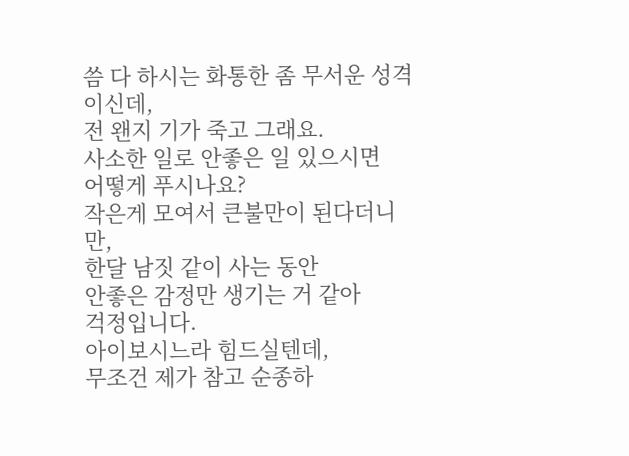씀 다 하시는 화통한 좀 무서운 성격이신데,
전 왠지 기가 죽고 그래요.
사소한 일로 안좋은 일 있으시면
어떻게 푸시나요?
작은게 모여서 큰불만이 된다더니만,
한달 남짓 같이 사는 동안
안좋은 감정만 생기는 거 같아
걱정입니다.
아이보시느라 힘드실텐데,
무조건 제가 참고 순종하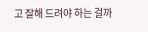고 잘해 드려야 하는 걸까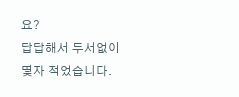요?
답답해서 두서없이 몇자 적었습니다.